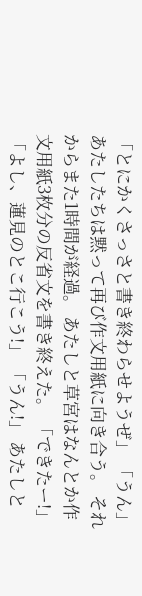「とにかくさっさと書き終わらせようぜ」 「うん」 あたしたちは黙って再び作文用紙に向き合う。 それからまた1時間が経過。 あたしと草宮はなんとか作文用紙3枚分の反省文を書き終えた。 「できたー!」 「よし、蓮見のとこ行こう!」 「うん!」 あたしと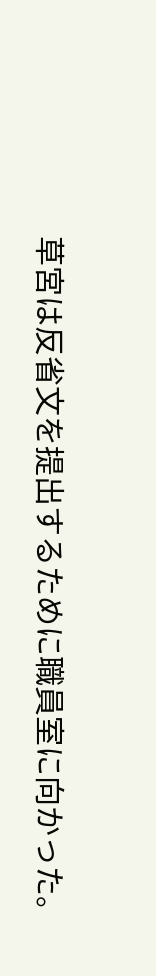草宮は反省文を提出するために職員室に向かった。